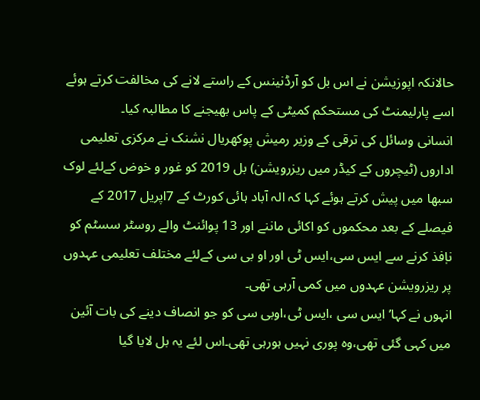حالانکہ اپوزیشن نے اس بل کو آرڈنینس کے راستے لانے کی مخالفت کرتے ہوئے اسے پارلیمنٹ کی مستحکم کمیٹی کے پاس بھیجنے کا مطالبہ کیا۔
انسانی وسائل کی ترقی کے وزیر رمیش پوکھریال نشنک نے مرکزی تعلیمی اداروں (ٹیچروں کے کیڈر میں ریزرویشن) بل 2019 کو غور و خوض کےلئے لوک سبھا میں پیش کرتے ہوئے کہا کہ الہ آباد ہائی کورٹ کے 7اپریل 2017 کے فیصلے کے بعد محکموں کو اکائی ماننے اور 13 پوائنٹ والے روسٹر سسٹم کو ناٖفذ کرنے سے ایس سی،ایس ٹی اور او بی سی کےلئے مختلف تعلیمی عہدوں پر ریزرویشن عہدوں میں کمی آرہی تھی۔
انہوں نے کہا’ایس سی ،ایس ٹی،اوبی سی کو جو انصاف دینے کی بات آئین میں کہی گئی تھی،وہ پوری نہیں ہورہی تھی۔اس لئے یہ بل لایا گیا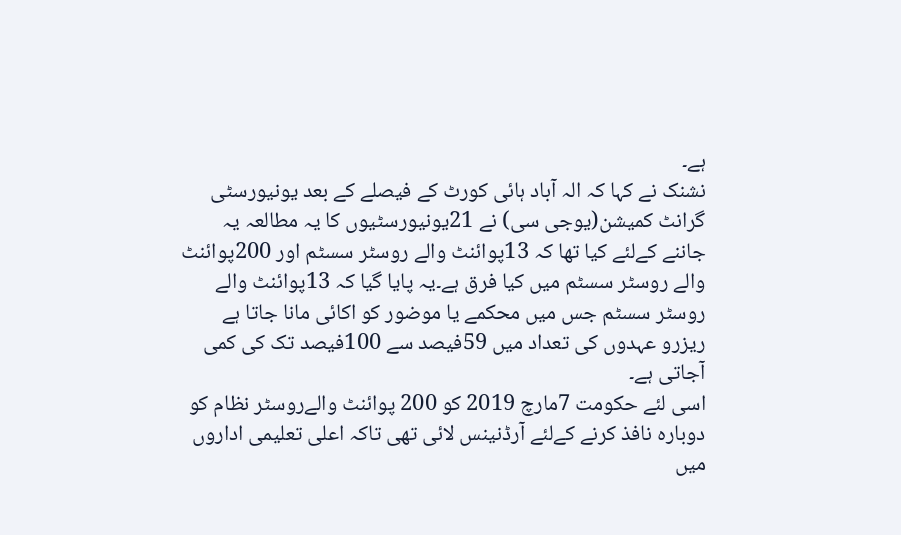ہے۔
نشنک نے کہا کہ الہ آباد ہائی کورٹ کے فیصلے کے بعد یونیورسٹی گرانٹ کمیشن(یوجی سی) نے 21یونیورسٹیوں کا یہ مطالعہ یہ جاننے کےلئے کیا تھا کہ 13پوائنٹ والے روسٹر سسٹم اور 200پوائنٹ والے روسٹر سسٹم میں کیا فرق ہے۔یہ پایا گیا کہ 13پوائنٹ والے روسٹر سسٹم جس میں محکمے یا موضور کو اکائی مانا جاتا ہے ریزرو عہدوں کی تعداد میں 59فیصد سے 100فیصد تک کی کمی آجاتی ہے۔
اسی لئے حکومت 7مارچ 2019 کو 200 پوائنٹ والےروسٹر نظام کو دوبارہ نافذ کرنے کےلئے آرڈنینس لائی تھی تاکہ اعلی تعلیمی اداروں میں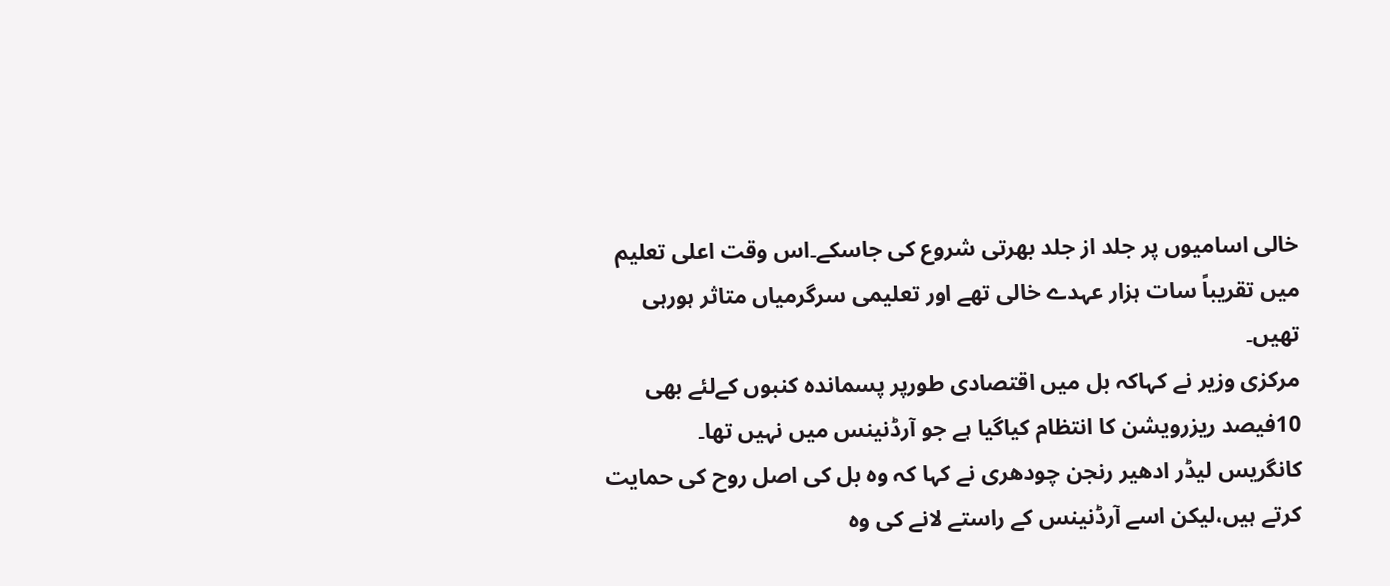خالی اسامیوں پر جلد از جلد بھرتی شروع کی جاسکے۔اس وقت اعلی تعلیم میں تقریباً سات ہزار عہدے خالی تھے اور تعلیمی سرگرمیاں متاثر ہورہی تھیں۔
مرکزی وزیر نے کہاکہ بل میں اقتصادی طورپر پسماندہ کنبوں کےلئے بھی 10فیصد ریزرویشن کا انتظام کیاگیا ہے جو آرڈنینس میں نہیں تھا۔
کانگریس لیڈر ادھیر رنجن چودھری نے کہا کہ وہ بل کی اصل روح کی حمایت کرتے ہیں،لیکن اسے آرڈنینس کے راستے لانے کی وہ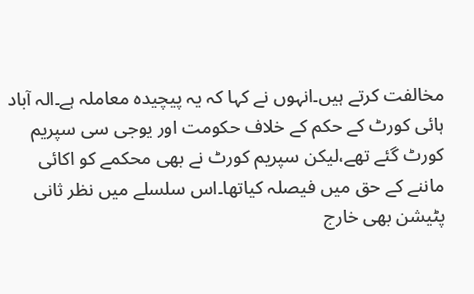مخالفت کرتے ہیں۔انہوں نے کہا کہ یہ پیچیدہ معاملہ ہے۔الہ آباد ہائی کورٹ کے حکم کے خلاف حکومت اور یوجی سی سپریم کورٹ گئے تھے،لیکن سپریم کورٹ نے بھی محکمے کو اکائی ماننے کے حق میں فیصلہ کیاتھا۔اس سلسلے میں نظر ثانی پٹیشن بھی خارج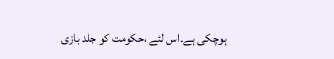ہوچکی ہے۔اس لئے ،حکومت کو جلد بازی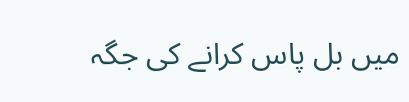میں بل پاس کرانے کی جگہ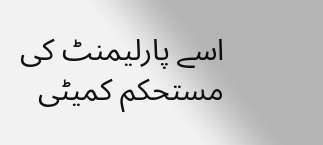اسے پارلیمنٹ کی مستحکم کمیٹی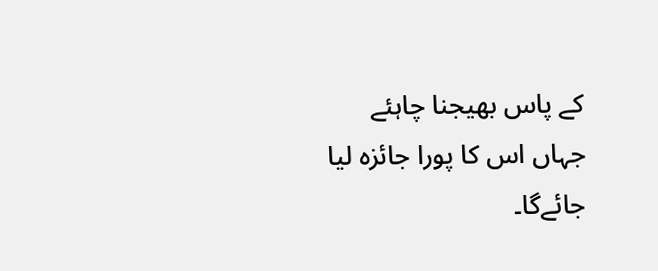کے پاس بھیجنا چاہئے جہاں اس کا پورا جائزہ لیا جائےگا۔